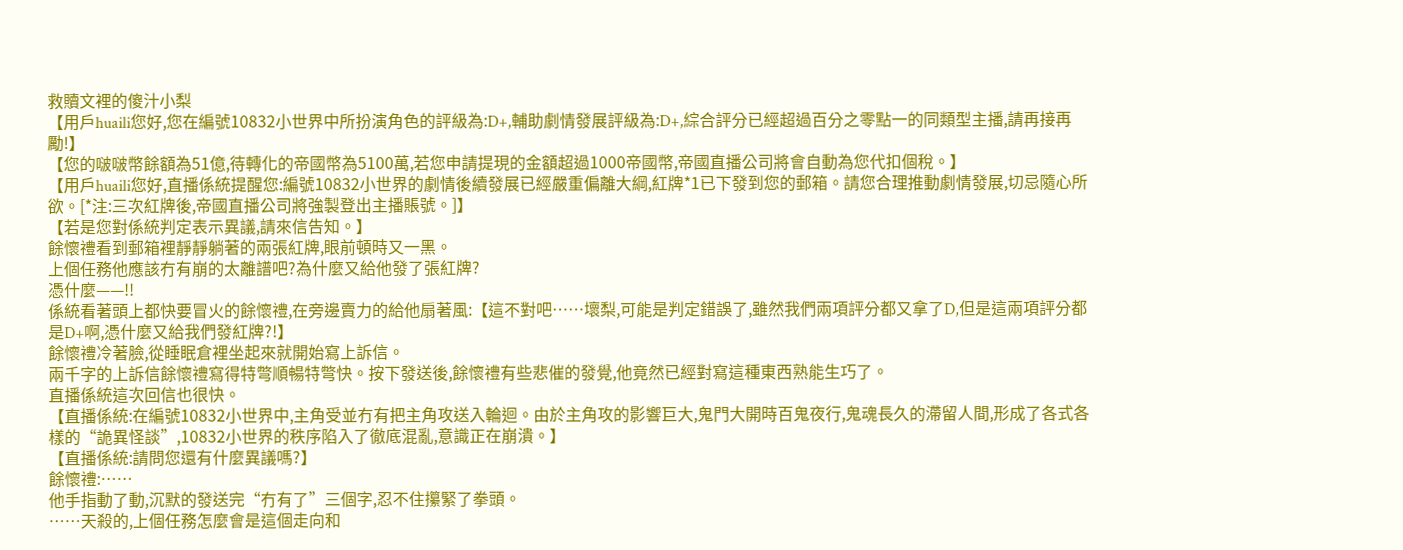救贖文裡的傻汁小梨
【用戶huaili您好,您在編號10832小世界中所扮演角色的評級為:D+,輔助劇情發展評級為:D+,綜合評分已經超過百分之零點一的同類型主播,請再接再勵!】
【您的啵啵幣餘額為51億,待轉化的帝國幣為5100萬,若您申請提現的金額超過1000帝國幣,帝國直播公司將會自動為您代扣個稅。】
【用戶huaili您好,直播係統提醒您:編號10832小世界的劇情後續發展已經嚴重偏離大綱,紅牌*1已下發到您的郵箱。請您合理推動劇情發展,切忌隨心所欲。[*注:三次紅牌後,帝國直播公司將強製登出主播賬號。]】
【若是您對係統判定表示異議,請來信告知。】
餘懷禮看到郵箱裡靜靜躺著的兩張紅牌,眼前頓時又一黑。
上個任務他應該冇有崩的太離譜吧?為什麼又給他發了張紅牌?
憑什麼——!!
係統看著頭上都快要冒火的餘懷禮,在旁邊賣力的給他扇著風:【這不對吧……壞梨,可能是判定錯誤了,雖然我們兩項評分都又拿了D,但是這兩項評分都是D+啊,憑什麼又給我們發紅牌?!】
餘懷禮冷著臉,從睡眠倉裡坐起來就開始寫上訴信。
兩千字的上訴信餘懷禮寫得特彆順暢特彆快。按下發送後,餘懷禮有些悲催的發覺,他竟然已經對寫這種東西熟能生巧了。
直播係統這次回信也很快。
【直播係統:在編號10832小世界中,主角受並冇有把主角攻送入輪迴。由於主角攻的影響巨大,鬼門大開時百鬼夜行,鬼魂長久的滯留人間,形成了各式各樣的“詭異怪談”,10832小世界的秩序陷入了徹底混亂,意識正在崩潰。】
【直播係統:請問您還有什麼異議嗎?】
餘懷禮:……
他手指動了動,沉默的發送完“冇有了”三個字,忍不住攥緊了拳頭。
……天殺的,上個任務怎麼會是這個走向和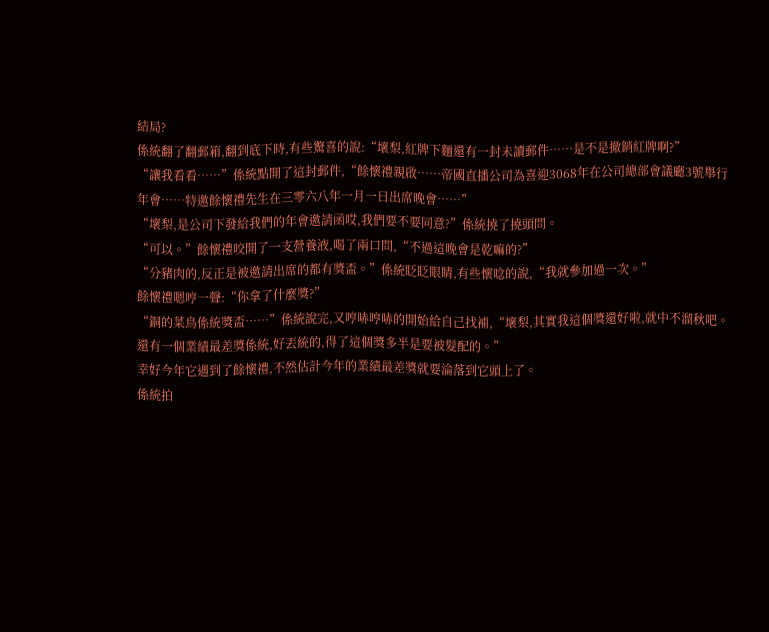結局?
係統翻了翻郵箱,翻到底下時,有些驚喜的說:“壞梨,紅牌下麵還有一封未讀郵件……是不是撤銷紅牌啊?”
“讓我看看……”係統點開了這封郵件,“餘懷禮親啟……帝國直播公司為喜迎3068年在公司總部會議廳3號舉行年會……特邀餘懷禮先生在三零六八年一月一日出席晚會……”
“壞梨,是公司下發給我們的年會邀請函哎,我們要不要同意?”係統撓了撓頭問。
“可以。”餘懷禮咬開了一支營養液,喝了兩口問,“不過這晚會是乾嘛的?”
“分豬肉的,反正是被邀請出席的都有獎盃。”係統眨眨眼睛,有些懷唸的說,“我就參加過一次。”
餘懷禮嗯哼一聲:“你拿了什麼獎?”
“銅的菜鳥係統獎盃……”係統說完,又哼哧哼哧的開始給自己找補,“壞梨,其實我這個獎還好啦,就中不溜秋吧。還有一個業績最差獎係統,好丟統的,得了這個獎多半是要被髮配的。”
幸好今年它遇到了餘懷禮,不然估計今年的業績最差獎就要淪落到它頭上了。
係統拍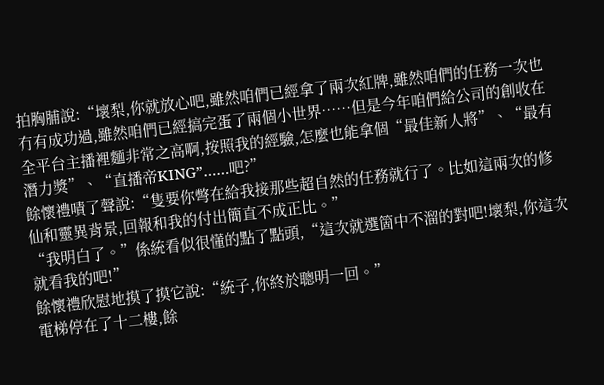拍胸脯說:“壞梨,你就放心吧,雖然咱們已經拿了兩次紅牌,雖然咱們的任務一次也冇有成功過,雖然咱們已經搞完蛋了兩個小世界……但是今年咱們給公司的創收在全平台主播裡麵非常之高啊,按照我的經驗,怎麼也能拿個“最佳新人將”、“最有潛力獎”、“直播帝KING”……吧?”
餘懷禮嘖了聲說:“隻要你彆在給我接那些超自然的任務就行了。比如這兩次的修仙和靈異背景,回報和我的付出簡直不成正比。”
“我明白了。”係統看似很懂的點了點頭,“這次就選箇中不溜的對吧!壞梨,你這次就看我的吧!”
餘懷禮欣慰地摸了摸它說:“統子,你終於聰明一回。”
電梯停在了十二樓,餘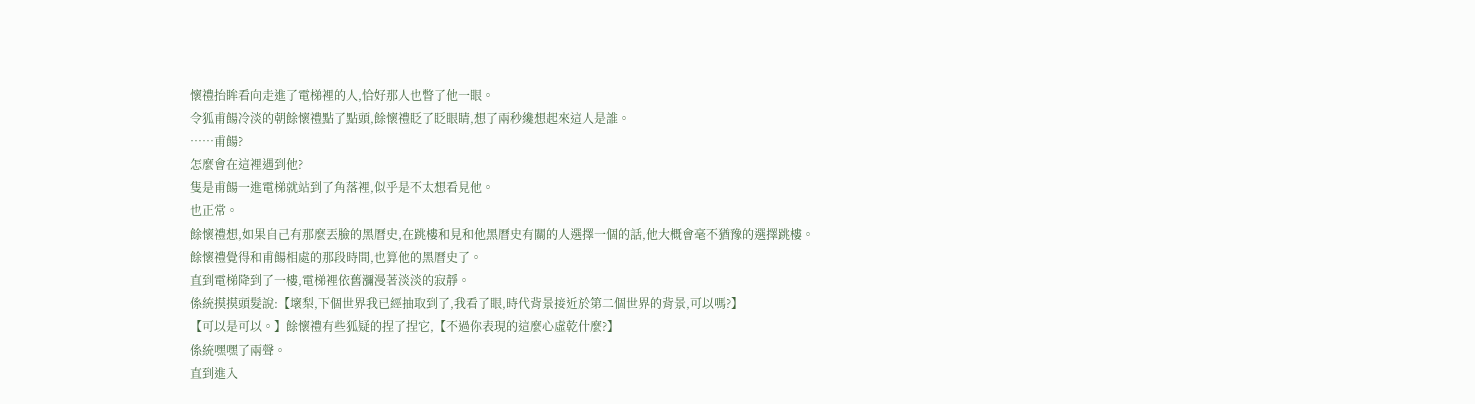懷禮抬眸看向走進了電梯裡的人,恰好那人也瞥了他一眼。
令狐甫餳冷淡的朝餘懷禮點了點頭,餘懷禮眨了眨眼睛,想了兩秒纔想起來這人是誰。
……甫餳?
怎麼會在這裡遇到他?
隻是甫餳一進電梯就站到了角落裡,似乎是不太想看見他。
也正常。
餘懷禮想,如果自己有那麼丟臉的黑曆史,在跳樓和見和他黑曆史有關的人選擇一個的話,他大概會毫不猶豫的選擇跳樓。
餘懷禮覺得和甫餳相處的那段時間,也算他的黑曆史了。
直到電梯降到了一樓,電梯裡依舊瀰漫著淡淡的寂靜。
係統摸摸頭髮說:【壞梨,下個世界我已經抽取到了,我看了眼,時代背景接近於第二個世界的背景,可以嗎?】
【可以是可以。】餘懷禮有些狐疑的捏了捏它,【不過你表現的這麼心虛乾什麼?】
係統嘿嘿了兩聲。
直到進入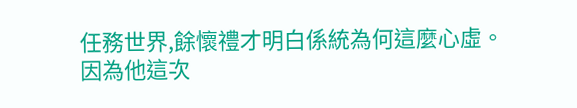任務世界,餘懷禮才明白係統為何這麼心虛。
因為他這次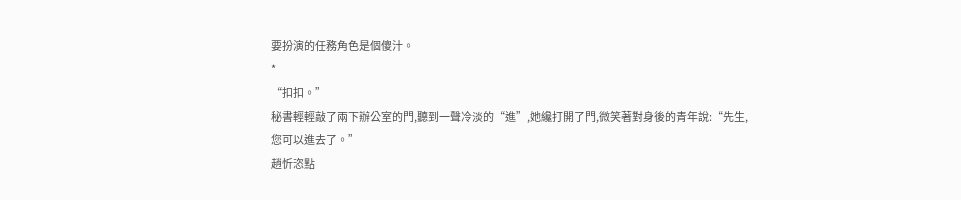要扮演的任務角色是個傻汁。
*
“扣扣。”
秘書輕輕敲了兩下辦公室的門,聽到一聲冷淡的“進”,她纔打開了門,微笑著對身後的青年說:“先生,您可以進去了。”
趙忻恣點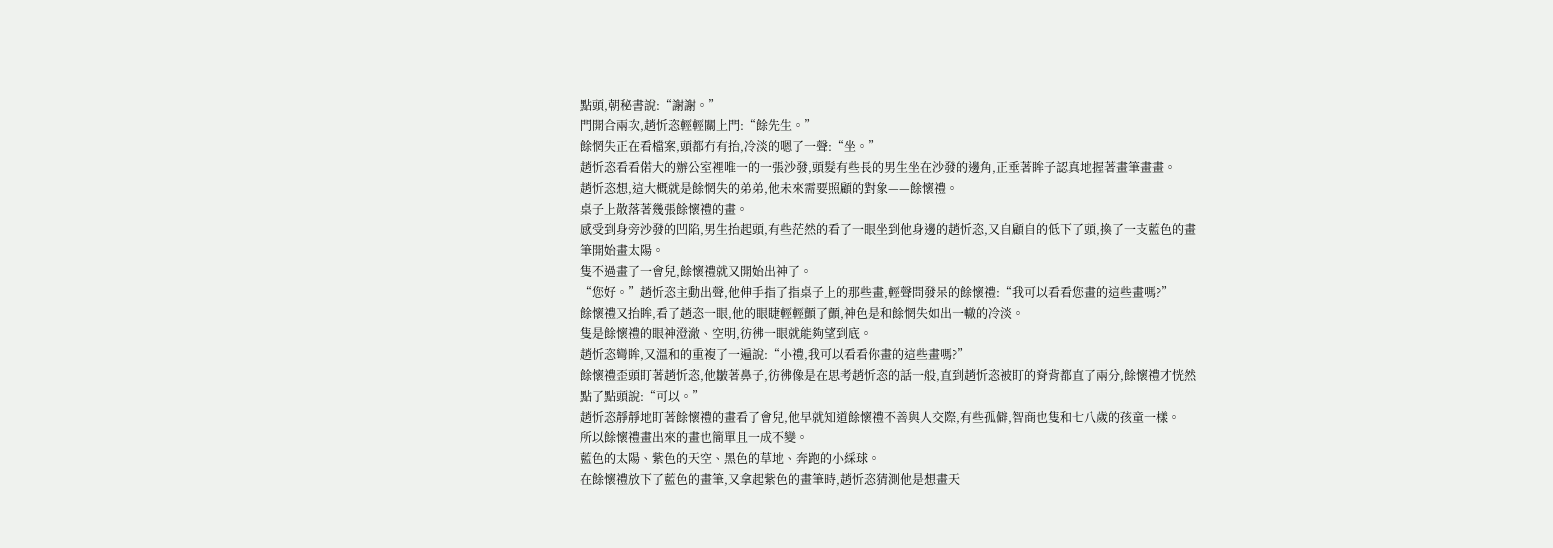點頭,朝秘書說:“謝謝。”
門開合兩次,趙忻恣輕輕關上門:“餘先生。”
餘惘失正在看檔案,頭都冇有抬,冷淡的嗯了一聲:“坐。”
趙忻恣看看偌大的辦公室裡唯一的一張沙發,頭髮有些長的男生坐在沙發的邊角,正垂著眸子認真地握著畫筆畫畫。
趙忻恣想,這大概就是餘惘失的弟弟,他未來需要照顧的對象——餘懷禮。
桌子上散落著幾張餘懷禮的畫。
感受到身旁沙發的凹陷,男生抬起頭,有些茫然的看了一眼坐到他身邊的趙忻恣,又自顧自的低下了頭,換了一支藍色的畫筆開始畫太陽。
隻不過畫了一會兒,餘懷禮就又開始出神了。
“您好。”趙忻恣主動出聲,他伸手指了指桌子上的那些畫,輕聲問發呆的餘懷禮:“我可以看看您畫的這些畫嗎?”
餘懷禮又抬眸,看了趙恣一眼,他的眼睫輕輕顫了顫,神色是和餘惘失如出一轍的冷淡。
隻是餘懷禮的眼神澄澈、空明,彷彿一眼就能夠望到底。
趙忻恣彎眸,又溫和的重複了一遍說:“小禮,我可以看看你畫的這些畫嗎?”
餘懷禮歪頭盯著趙忻恣,他皺著鼻子,彷彿像是在思考趙忻恣的話一般,直到趙忻恣被盯的脊背都直了兩分,餘懷禮才恍然點了點頭說:“可以。”
趙忻恣靜靜地盯著餘懷禮的畫看了會兒,他早就知道餘懷禮不善與人交際,有些孤僻,智商也隻和七八歲的孩童一樣。
所以餘懷禮畫出來的畫也簡單且一成不變。
藍色的太陽、紫色的天空、黑色的草地、奔跑的小綵球。
在餘懷禮放下了藍色的畫筆,又拿起紫色的畫筆時,趙忻恣猜測他是想畫天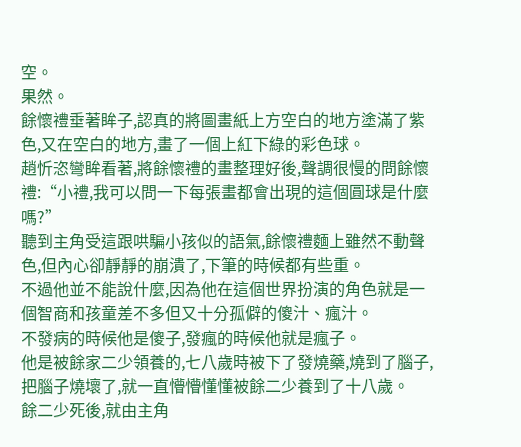空。
果然。
餘懷禮垂著眸子,認真的將圖畫紙上方空白的地方塗滿了紫色,又在空白的地方,畫了一個上紅下綠的彩色球。
趙忻恣彎眸看著,將餘懷禮的畫整理好後,聲調很慢的問餘懷禮:“小禮,我可以問一下每張畫都會出現的這個圓球是什麼嗎?”
聽到主角受這跟哄騙小孩似的語氣,餘懷禮麵上雖然不動聲色,但內心卻靜靜的崩潰了,下筆的時候都有些重。
不過他並不能說什麼,因為他在這個世界扮演的角色就是一個智商和孩童差不多但又十分孤僻的傻汁、瘋汁。
不發病的時候他是傻子,發瘋的時候他就是瘋子。
他是被餘家二少領養的,七八歲時被下了發燒藥,燒到了腦子,把腦子燒壞了,就一直懵懵懂懂被餘二少養到了十八歲。
餘二少死後,就由主角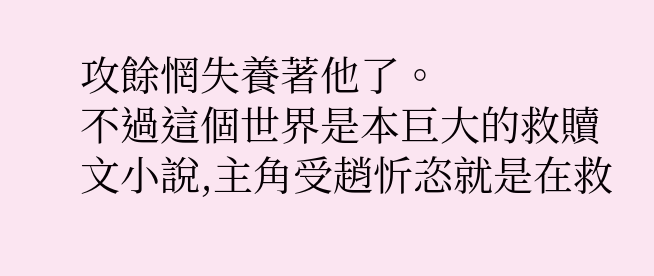攻餘惘失養著他了。
不過這個世界是本巨大的救贖文小說,主角受趙忻恣就是在救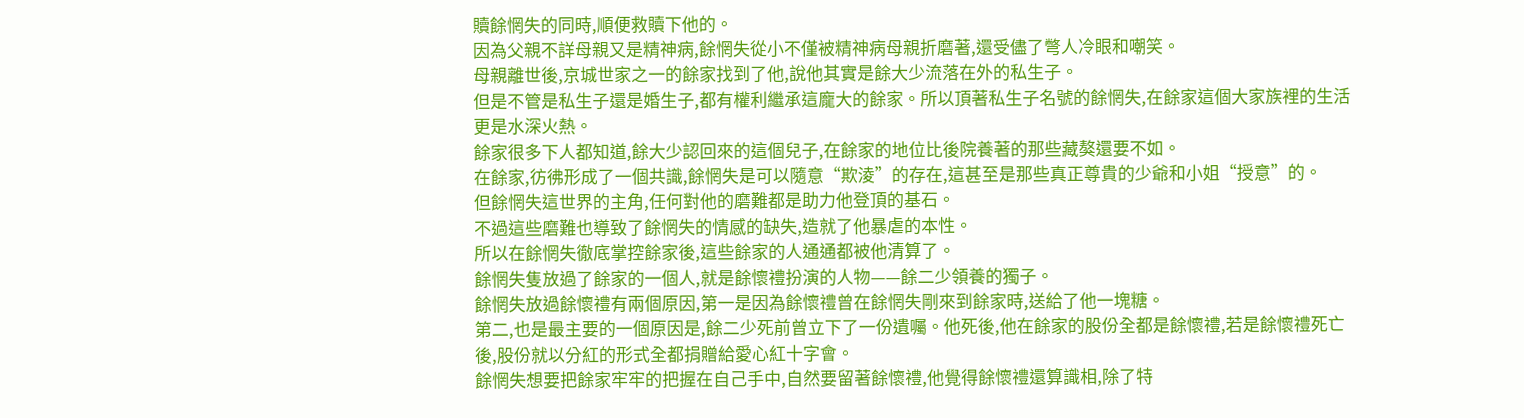贖餘惘失的同時,順便救贖下他的。
因為父親不詳母親又是精神病,餘惘失從小不僅被精神病母親折磨著,還受儘了彆人冷眼和嘲笑。
母親離世後,京城世家之一的餘家找到了他,說他其實是餘大少流落在外的私生子。
但是不管是私生子還是婚生子,都有權利繼承這龐大的餘家。所以頂著私生子名號的餘惘失,在餘家這個大家族裡的生活更是水深火熱。
餘家很多下人都知道,餘大少認回來的這個兒子,在餘家的地位比後院養著的那些藏獒還要不如。
在餘家,彷彿形成了一個共識,餘惘失是可以隨意“欺淩”的存在,這甚至是那些真正尊貴的少爺和小姐“授意”的。
但餘惘失這世界的主角,任何對他的磨難都是助力他登頂的基石。
不過這些磨難也導致了餘惘失的情感的缺失,造就了他暴虐的本性。
所以在餘惘失徹底掌控餘家後,這些餘家的人通通都被他清算了。
餘惘失隻放過了餘家的一個人,就是餘懷禮扮演的人物——餘二少領養的獨子。
餘惘失放過餘懷禮有兩個原因,第一是因為餘懷禮曾在餘惘失剛來到餘家時,送給了他一塊糖。
第二,也是最主要的一個原因是,餘二少死前曾立下了一份遺囑。他死後,他在餘家的股份全都是餘懷禮,若是餘懷禮死亡後,股份就以分紅的形式全都捐贈給愛心紅十字會。
餘惘失想要把餘家牢牢的把握在自己手中,自然要留著餘懷禮,他覺得餘懷禮還算識相,除了特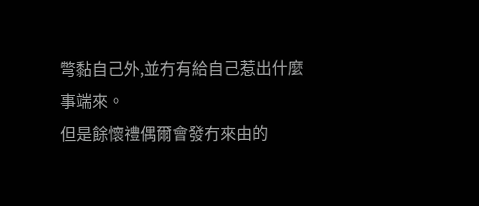彆黏自己外,並冇有給自己惹出什麼事端來。
但是餘懷禮偶爾會發冇來由的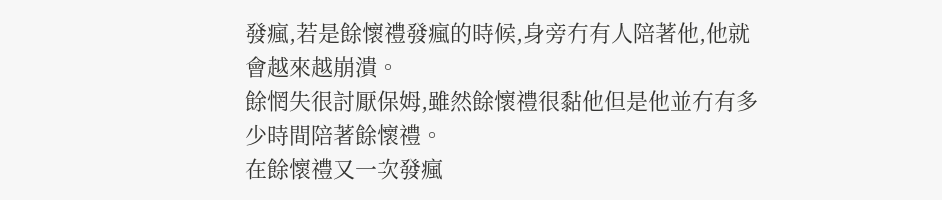發瘋,若是餘懷禮發瘋的時候,身旁冇有人陪著他,他就會越來越崩潰。
餘惘失很討厭保姆,雖然餘懷禮很黏他但是他並冇有多少時間陪著餘懷禮。
在餘懷禮又一次發瘋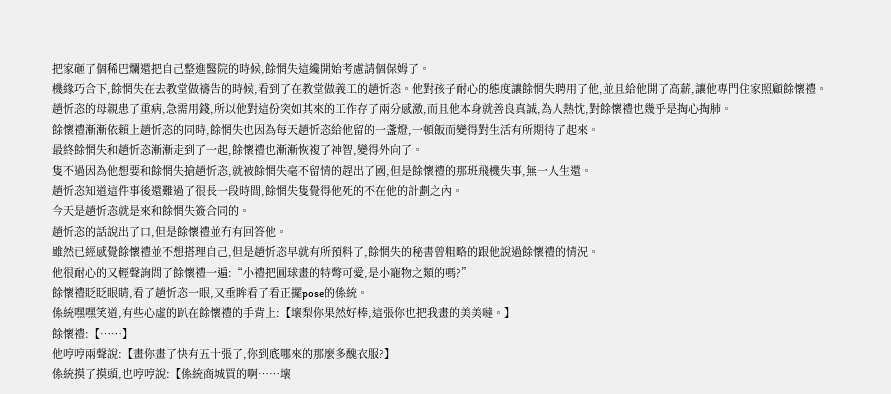把家砸了個稀巴爛還把自己整進醫院的時候,餘惘失這纔開始考慮請個保姆了。
機緣巧合下,餘惘失在去教堂做禱告的時候,看到了在教堂做義工的趙忻恣。他對孩子耐心的態度讓餘惘失聘用了他,並且給他開了高薪,讓他專門住家照顧餘懷禮。
趙忻恣的母親患了重病,急需用錢,所以他對這份突如其來的工作存了兩分感激,而且他本身就善良真誠,為人熱忱,對餘懷禮也幾乎是掏心掏肺。
餘懷禮漸漸依賴上趙忻恣的同時,餘惘失也因為每天趙忻恣給他留的一盞燈,一頓飯而變得對生活有所期待了起來。
最終餘惘失和趙忻恣漸漸走到了一起,餘懷禮也漸漸恢複了神智,變得外向了。
隻不過因為他想要和餘惘失搶趙忻恣,就被餘惘失毫不留情的趕出了國,但是餘懷禮的那班飛機失事,無一人生還。
趙忻恣知道這件事後還難過了很長一段時間,餘惘失隻覺得他死的不在他的計劃之內。
今天是趙忻恣就是來和餘惘失簽合同的。
趙忻恣的話說出了口,但是餘懷禮並冇有回答他。
雖然已經感覺餘懷禮並不想搭理自己,但是趙忻恣早就有所預料了,餘惘失的秘書曾粗略的跟他說過餘懷禮的情況。
他很耐心的又輕聲詢問了餘懷禮一遍:“小禮把圓球畫的特彆可愛,是小寵物之類的嗎?”
餘懷禮眨眨眼睛,看了趙忻恣一眼,又垂眸看了看正擺pose的係統。
係統嘿嘿笑道,有些心虛的趴在餘懷禮的手背上:【壞梨你果然好棒,這張你也把我畫的美美噠。】
餘懷禮:【……】
他哼哼兩聲說:【畫你畫了快有五十張了,你到底哪來的那麼多醜衣服?】
係統摸了摸頭,也哼哼說:【係統商城買的啊……壞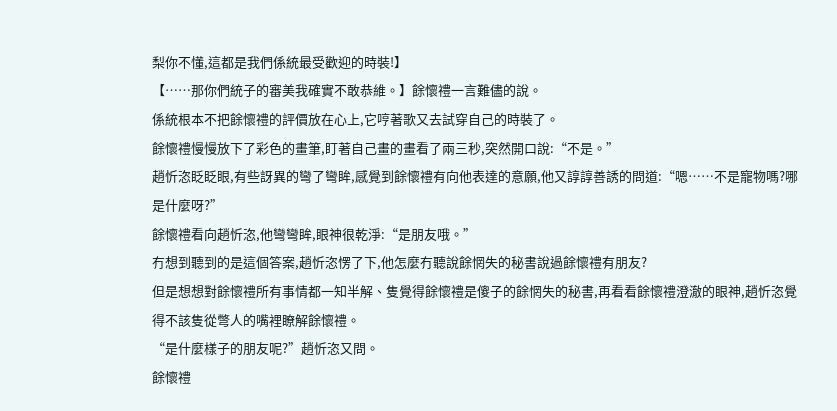梨你不懂,這都是我們係統最受歡迎的時裝!】
【……那你們統子的審美我確實不敢恭維。】餘懷禮一言難儘的說。
係統根本不把餘懷禮的評價放在心上,它哼著歌又去試穿自己的時裝了。
餘懷禮慢慢放下了彩色的畫筆,盯著自己畫的畫看了兩三秒,突然開口說:“不是。”
趙忻恣眨眨眼,有些訝異的彎了彎眸,感覺到餘懷禮有向他表達的意願,他又諄諄善誘的問道:“嗯……不是寵物嗎?哪是什麼呀?”
餘懷禮看向趙忻恣,他彎彎眸,眼神很乾淨:“是朋友哦。”
冇想到聽到的是這個答案,趙忻恣愣了下,他怎麼冇聽說餘惘失的秘書說過餘懷禮有朋友?
但是想想對餘懷禮所有事情都一知半解、隻覺得餘懷禮是傻子的餘惘失的秘書,再看看餘懷禮澄澈的眼神,趙忻恣覺得不該隻從彆人的嘴裡瞭解餘懷禮。
“是什麼樣子的朋友呢?”趙忻恣又問。
餘懷禮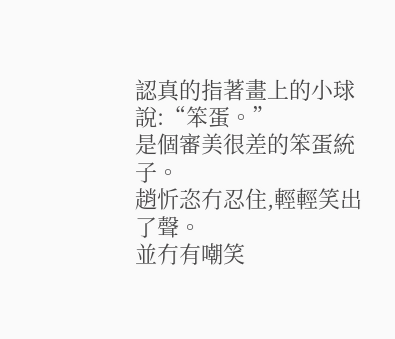認真的指著畫上的小球說:“笨蛋。”
是個審美很差的笨蛋統子。
趙忻恣冇忍住,輕輕笑出了聲。
並冇有嘲笑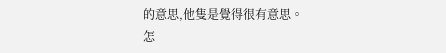的意思,他隻是覺得很有意思。
怎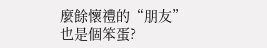麼餘懷禮的“朋友”也是個笨蛋?